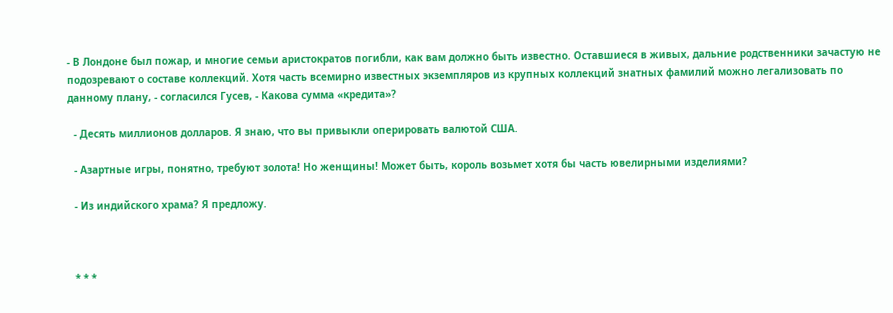- В Лондоне был пожар, и многие семьи аристократов погибли, как вам должно быть известно. Оставшиеся в живых, дальние родственники зачастую не подозревают о составе коллекций. Хотя часть всемирно известных экземпляров из крупных коллекций знатных фамилий можно легализовать по данному плану, - согласился Гусев, - Какова сумма «кредита»?

  - Десять миллионов долларов. Я знаю, что вы привыкли оперировать валютой США.

  - Азартные игры, понятно, требуют золота! Но женщины! Может быть, король возьмет хотя бы часть ювелирными изделиями?

  - Из индийского храма? Я предложу.



  * * *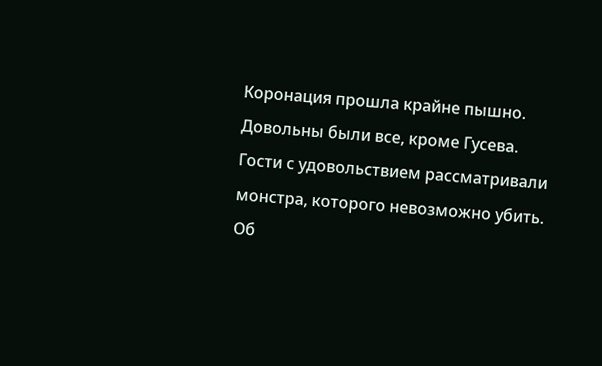Коронация прошла крайне пышно. Довольны были все, кроме Гусева. Гости с удовольствием рассматривали монстра, которого невозможно убить. Об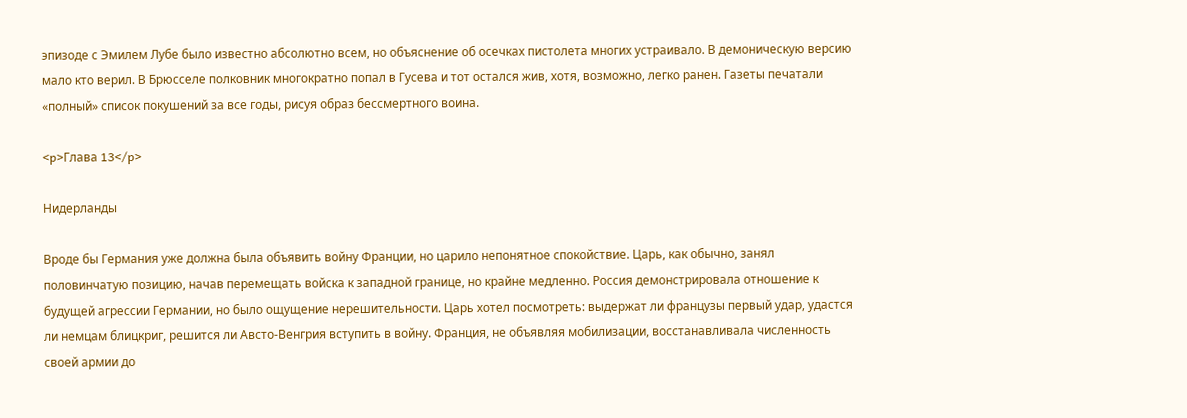эпизоде с Эмилем Лубе было известно абсолютно всем, но объяснение об осечках пистолета многих устраивало. В демоническую версию мало кто верил. В Брюсселе полковник многократно попал в Гусева и тот остался жив, хотя, возможно, легко ранен. Газеты печатали «полный» список покушений за все годы, рисуя образ бессмертного воина.

<p>Глава 13</p>

Нидерланды

Вроде бы Германия уже должна была объявить войну Франции, но царило непонятное спокойствие. Царь, как обычно, занял половинчатую позицию, начав перемещать войска к западной границе, но крайне медленно. Россия демонстрировала отношение к будущей агрессии Германии, но было ощущение нерешительности. Царь хотел посмотреть: выдержат ли французы первый удар, удастся ли немцам блицкриг, решится ли Австо-Венгрия вступить в войну. Франция, не объявляя мобилизации, восстанавливала численность своей армии до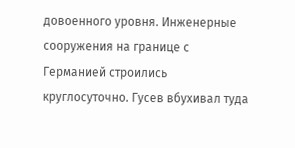довоенного уровня. Инженерные сооружения на границе с Германией строились круглосуточно. Гусев вбухивал туда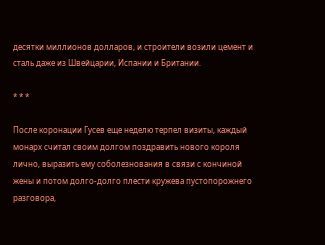десятки миллионов долларов, и строители возили цемент и сталь даже из Швейцарии, Испании и Британии.

* * *

После коронации Гусев еще неделю терпел визиты, каждый монарх считал своим долгом поздравить нового короля лично, выразить ему соболезнования в связи с кончиной жены и потом долго-долго плести кружева пустопорожнего разговора,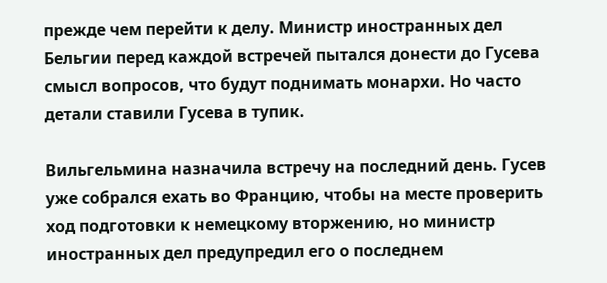прежде чем перейти к делу. Министр иностранных дел Бельгии перед каждой встречей пытался донести до Гусева смысл вопросов, что будут поднимать монархи. Но часто детали ставили Гусева в тупик.

Вильгельмина назначила встречу на последний день. Гусев уже собрался ехать во Францию, чтобы на месте проверить ход подготовки к немецкому вторжению, но министр иностранных дел предупредил его о последнем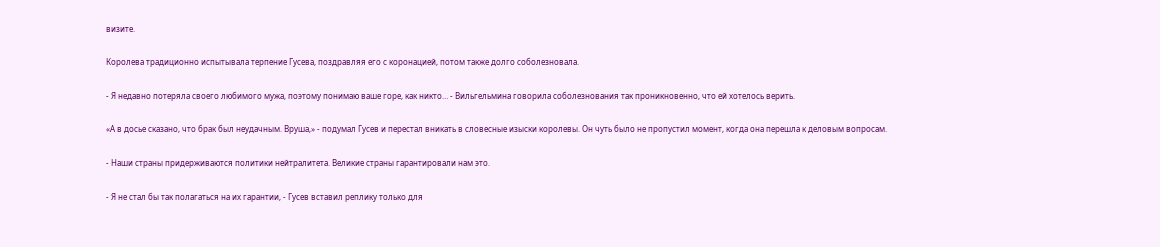визите.

Королева традиционно испытывала терпение Гусева, поздравляя его с коронацией, потом также долго соболезновала.

- Я недавно потеряла своего любимого мужа, поэтому понимаю ваше горе, как никто… - Вильгельмина говорила соболезнования так проникновенно, что ей хотелось верить.

«А в досье сказано, что брак был неудачным. Вруша,» - подумал Гусев и перестал вникать в словесные изыски королевы. Он чуть было не пропустил момент, когда она перешла к деловым вопросам.

- Наши страны придерживаются политики нейтралитета. Великие страны гарантировали нам это.

- Я не стал бы так полагаться на их гарантии, - Гусев вставил реплику только для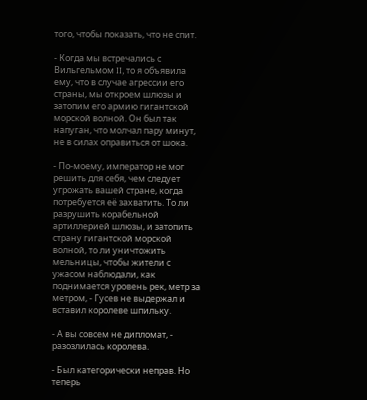того, чтобы показать, что не спит.

- Когда мы встречались с Вильгельмом II, то я объявила ему, что в случае агрессии его страны, мы откроем шлюзы и затопим его армию гигантской морской волной. Он был так напуган, что молчал пару минут, не в силах оправиться от шока.

- По-моему, император не мог решить для себя, чем следует угрожать вашей стране, когда потребуется её захватить. То ли разрушить корабельной артиллерией шлюзы, и затопить страну гигантской морской волной, то ли уничтожить мельницы, чтобы жители с ужасом наблюдали, как поднимается уровень рек, метр за метром, - Гусев не выдержал и вставил королеве шпильку.

- А вы совсем не дипломат, - разозлилась королева.

- Был категорически неправ. Но теперь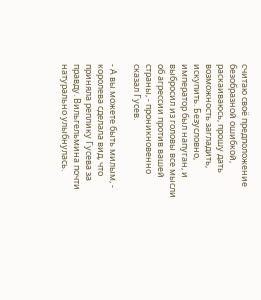считаю своё предположение безобразной ошибкой, раскаиваюсь, прошу дать возможность загладить, искупить. Безусловно, император был напуган, и выбросил из головы все мысли об агрессии против вашей страны, - проникновенно сказал Гусев.

- А вы можете быть милым, - королева сделала вид, что приняла реплику Гусева за правду. Вильгельмина почти натурально улыбнулась.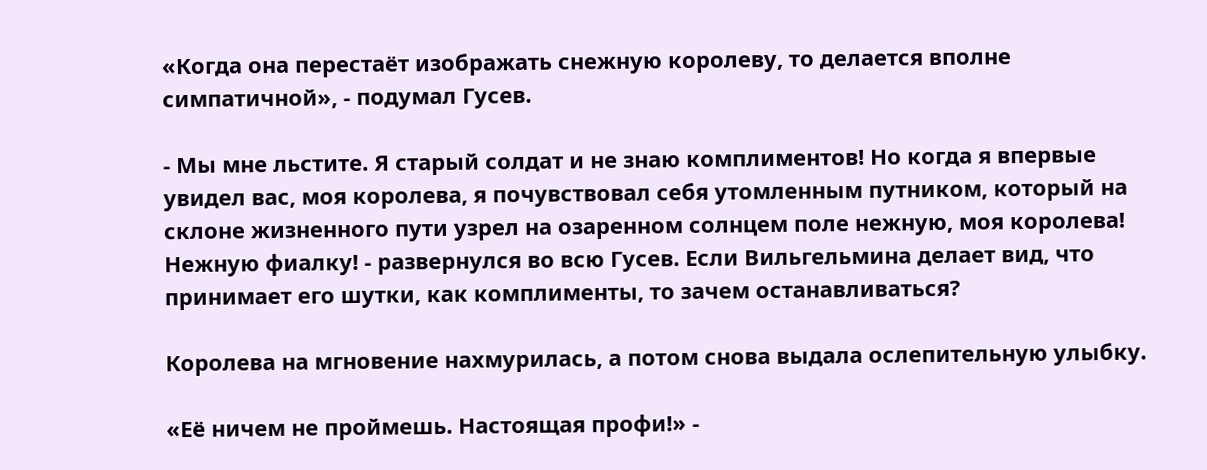«Когда она перестаёт изображать снежную королеву, то делается вполне симпатичной», - подумал Гусев.

- Мы мне льстите. Я старый солдат и не знаю комплиментов! Но когда я впервые увидел вас, моя королева, я почувствовал себя утомленным путником, который на склоне жизненного пути узрел на озаренном солнцем поле нежную, моя королева! Нежную фиалку! - развернулся во всю Гусев. Если Вильгельмина делает вид, что принимает его шутки, как комплименты, то зачем останавливаться?

Королева на мгновение нахмурилась, а потом снова выдала ослепительную улыбку.

«Её ничем не проймешь. Настоящая профи!» -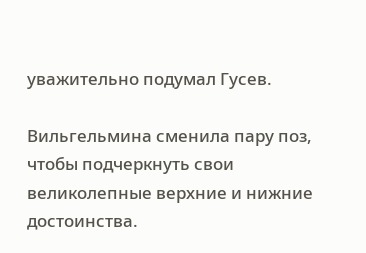уважительно подумал Гусев.

Вильгельмина сменила пару поз, чтобы подчеркнуть свои великолепные верхние и нижние достоинства.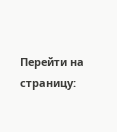Перейти на страницу: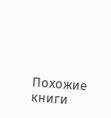Похожие книги